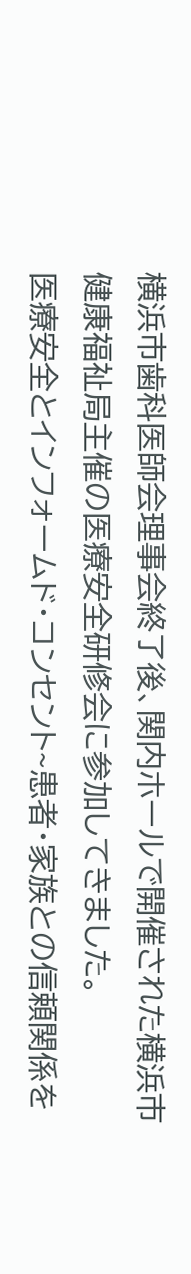横浜市歯科医師会理事会終了後、関内ホールで開催された横浜市健康福祉局主催の医療安全研修会に参加してきました。
医療安全とインフォームド・コンセント~患者・家族との信頼関係を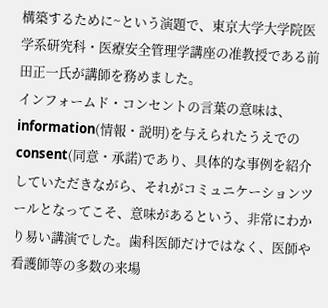構築するために~という演題で、東京大学大学院医学系研究科・医療安全管理学講座の准教授である前田正一氏が講師を務めました。
インフォームド・コンセントの言葉の意味は、information(情報・説明)を与えられたうえでのconsent(同意・承諾)であり、具体的な事例を紹介していただきながら、それがコミュニケーションツールとなってこそ、意味があるという、非常にわかり易い講演でした。歯科医師だけではなく、医師や看護師等の多数の来場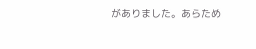がありました。あらため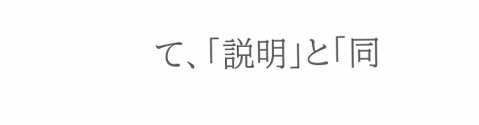て、「説明」と「同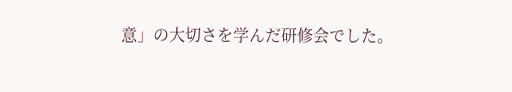意」の大切さを学んだ研修会でした。